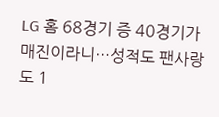LG 홈 68경기 증 40경기가 매진이라니…성적도 팬사랑도 1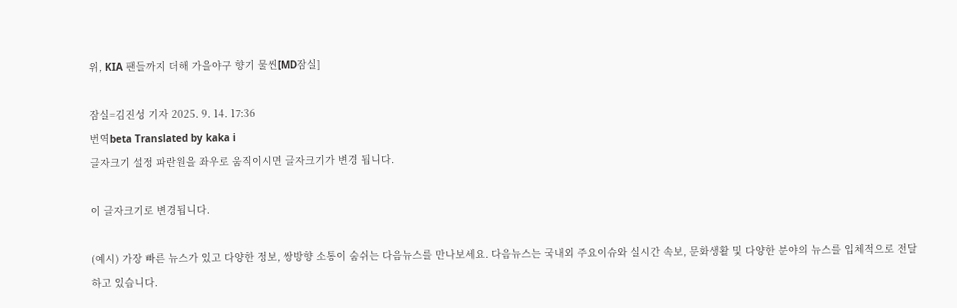위, KIA 팬들까지 더해 가을야구 향기 물씬[MD잠실]

잠실=김진성 기자 2025. 9. 14. 17:36
번역beta Translated by kaka i
글자크기 설정 파란원을 좌우로 움직이시면 글자크기가 변경 됩니다.

이 글자크기로 변경됩니다.

(예시) 가장 빠른 뉴스가 있고 다양한 정보, 쌍방향 소통이 숨쉬는 다음뉴스를 만나보세요. 다음뉴스는 국내외 주요이슈와 실시간 속보, 문화생활 및 다양한 분야의 뉴스를 입체적으로 전달하고 있습니다.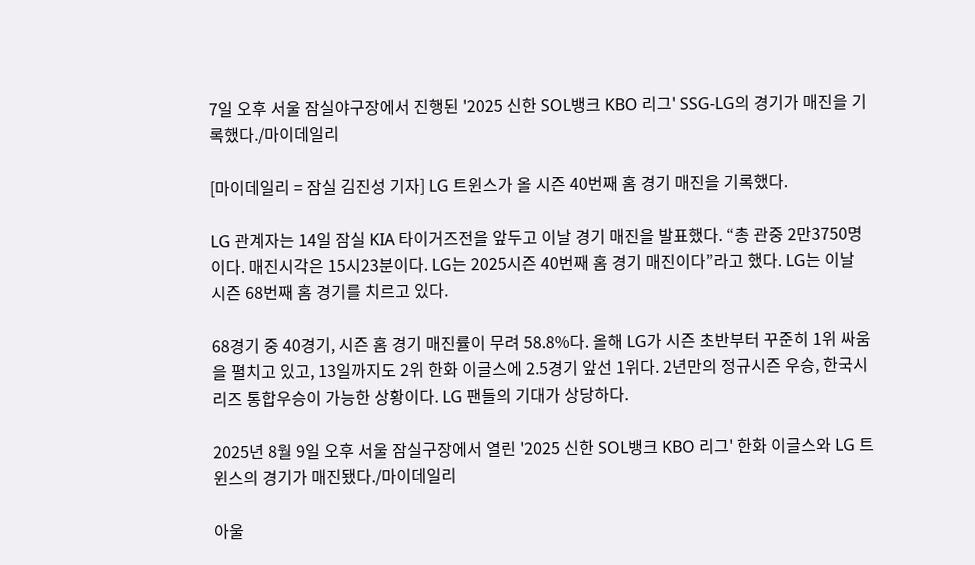7일 오후 서울 잠실야구장에서 진행된 '2025 신한 SOL뱅크 KBO 리그' SSG-LG의 경기가 매진을 기록했다./마이데일리

[마이데일리 = 잠실 김진성 기자] LG 트윈스가 올 시즌 40번째 홈 경기 매진을 기록했다.

LG 관계자는 14일 잠실 KIA 타이거즈전을 앞두고 이날 경기 매진을 발표했다. “총 관중 2만3750명이다. 매진시각은 15시23분이다. LG는 2025시즌 40번째 홈 경기 매진이다”라고 했다. LG는 이날 시즌 68번째 홈 경기를 치르고 있다.

68경기 중 40경기, 시즌 홈 경기 매진률이 무려 58.8%다. 올해 LG가 시즌 초반부터 꾸준히 1위 싸움을 펼치고 있고, 13일까지도 2위 한화 이글스에 2.5경기 앞선 1위다. 2년만의 정규시즌 우승, 한국시리즈 통합우승이 가능한 상황이다. LG 팬들의 기대가 상당하다.

2025년 8월 9일 오후 서울 잠실구장에서 열린 '2025 신한 SOL뱅크 KBO 리그' 한화 이글스와 LG 트윈스의 경기가 매진됐다./마이데일리

아울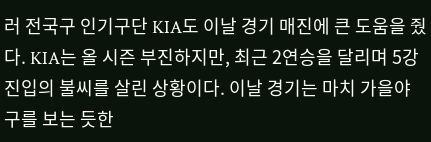러 전국구 인기구단 KIA도 이날 경기 매진에 큰 도움을 줬다. KIA는 올 시즌 부진하지만, 최근 2연승을 달리며 5강 진입의 불씨를 살린 상황이다. 이날 경기는 마치 가을야구를 보는 듯한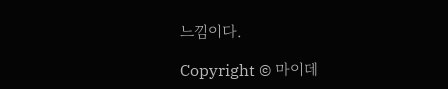느낌이다.

Copyright © 마이데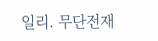일리. 무단전재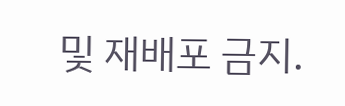및 재배포 금지.